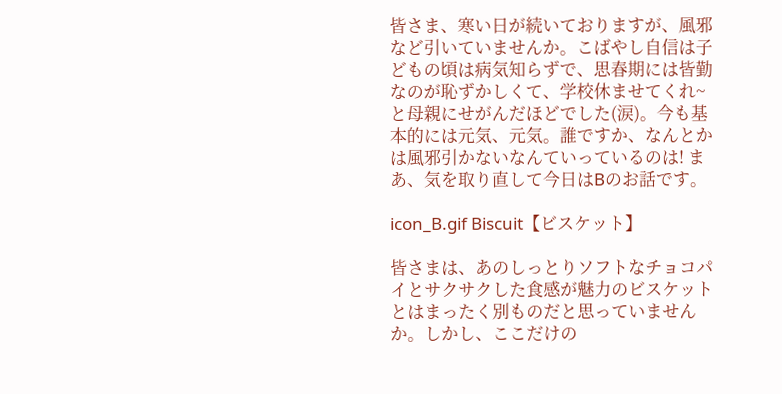皆さま、寒い日が続いておりますが、風邪など引いていませんか。こばやし自信は子どもの頃は病気知らずで、思春期には皆勤なのが恥ずかしくて、学校休ませてくれ~と母親にせがんだほどでした(涙)。今も基本的には元気、元気。誰ですか、なんとかは風邪引かないなんていっているのは! まあ、気を取り直して今日はBのお話です。

icon_B.gif Biscuit【ビスケット】

皆さまは、あのしっとりソフトなチョコパイとサクサクした食感が魅力のビスケットとはまったく別ものだと思っていませんか。しかし、ここだけの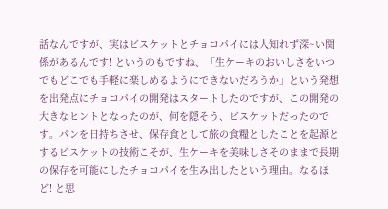話なんですが、実はビスケットとチョコパイには人知れず深~い関係があるんです! というのもですね、「生ケーキのおいしさをいつでもどこでも手軽に楽しめるようにできないだろうか」という発想を出発点にチョコパイの開発はスタートしたのですが、この開発の大きなヒントとなったのが、何を隠そう、ビスケットだったのです。パンを日持ちさせ、保存食として旅の食糧としたことを起源とするビスケットの技術こそが、生ケーキを美味しさそのままで長期の保存を可能にしたチョコパイを生み出したという理由。なるほど! と思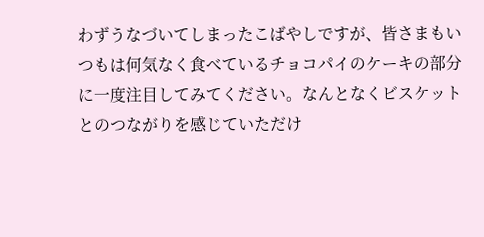わずうなづいてしまったこばやしですが、皆さまもいつもは何気なく食べているチョコパイのケーキの部分に一度注目してみてください。なんとなくビスケットとのつながりを感じていただけ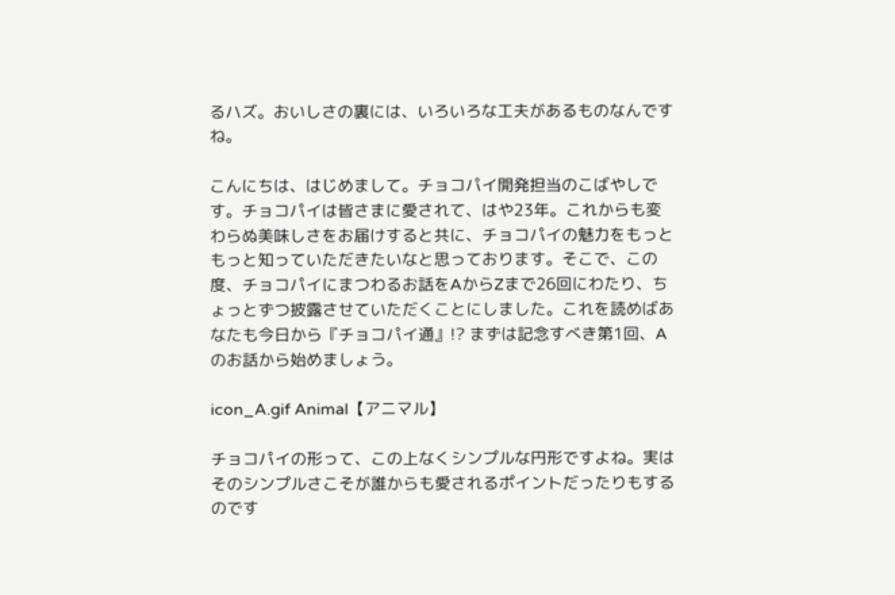るハズ。おいしさの裏には、いろいろな工夫があるものなんですね。

こんにちは、はじめまして。チョコパイ開発担当のこばやしです。チョコパイは皆さまに愛されて、はや23年。これからも変わらぬ美味しさをお届けすると共に、チョコパイの魅力をもっともっと知っていただきたいなと思っております。そこで、この度、チョコパイにまつわるお話をAからZまで26回にわたり、ちょっとずつ披露させていただくことにしました。これを読めばあなたも今日から『チョコパイ通』!? まずは記念すべき第1回、Aのお話から始めましょう。

icon_A.gif Animal【アニマル】

チョコパイの形って、この上なくシンプルな円形ですよね。実はそのシンプルさこそが誰からも愛されるポイントだったりもするのです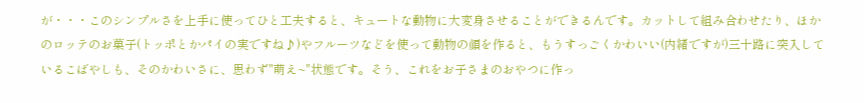が・・・このシンプルさを上手に使ってひと工夫すると、キュートな動物に大変身させることができるんです。カットして組み合わせたり、ほかのロッテのお菓子(トッポとかパイの実ですね♪)やフルーツなどを使って動物の顔を作ると、もうすっごくかわいい(内緒ですが)三十路に突入しているこばやしも、そのかわいさに、思わず"萌え~"状態です。そう、これをお子さまのおやつに作っ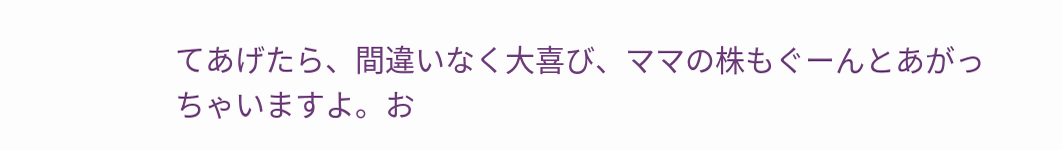てあげたら、間違いなく大喜び、ママの株もぐーんとあがっちゃいますよ。お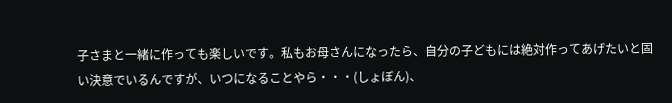子さまと一緒に作っても楽しいです。私もお母さんになったら、自分の子どもには絶対作ってあげたいと固い決意でいるんですが、いつになることやら・・・(しょぼん)、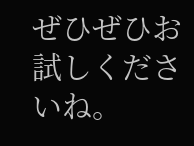ぜひぜひお試しくださいね。